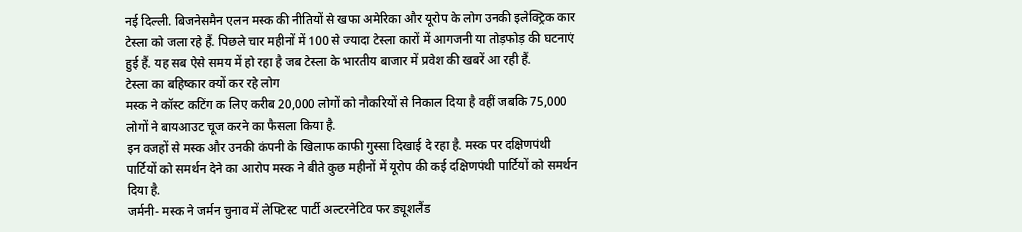नई दिल्ली. बिजनेसमैन एलन मस्क की नीतियों से खफा अमेरिका और यूरोप के लोग उनकी इलेक्ट्रिक कार टेस्ला को जला रहे हैं. पिछले चार महीनों में 100 से ज्यादा टेस्ला कारों में आगजनी या तोड़फोड़ की घटनाएं हुई हैं. यह सब ऐसे समय में हो रहा है जब टेस्ला के भारतीय बाजार में प्रवेश की खबरें आ रही हैं.
टेस्ला का बहिष्कार क्यों कर रहे लोग
मस्क ने कॉस्ट कटिंग क लिए करीब 20,000 लोगों को नौकरियों से निकाल दिया है वहीं जबकि 75,000 लोगों ने बायआउट चूज करने का फैसला किया है.
इन वजहों से मस्क और उनकी कंपनी के खिलाफ काफी गुस्सा दिखाई दे रहा है. मस्क पर दक्षिणपंथी पार्टियों को समर्थन देने का आरोप मस्क ने बीते कुछ महीनों में यूरोप की कई दक्षिणपंथी पार्टियों को समर्थन दिया है.
जर्मनी- मस्क ने जर्मन चुनाव में लेफ्टिस्ट पार्टी अल्टरनेटिव फर ड्यूशलैंड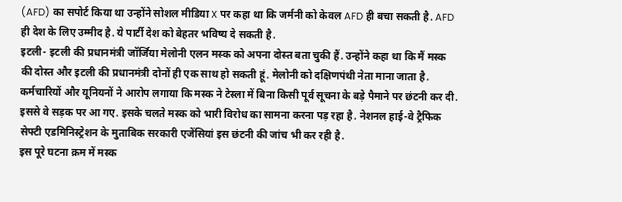(AFD) का सपोर्ट किया था उन्होंने सोशल मीडिया X पर कहा था कि जर्मनी को केवल AFD ही बचा सकती है. AFD ही देश के लिए उम्मीद है. ये पार्टी देश को बेहतर भविष्य दे सकती है.
इटली- इटली की प्रधानमंत्री जॉर्जिया मेलोनी एलन मस्क को अपना दोस्त बता चुकी हैं. उन्होंने कहा था कि मैं मस्क की दोस्त और इटली की प्रधानमंत्री दोनों ही एक साथ हो सकती हूं. मेलोनी को दक्षिणपंथी नेता माना जाता है.
कर्मचारियों और यूनियनों ने आरोप लगाया कि मस्क ने टेस्ला में बिना किसी पूर्व सूचना के बड़े पैमाने पर छंटनी कर दी. इससे वे सड़क पर आ गए. इसके चलते मस्क को भारी विरोध का सामना करना पड़ रहा है. नेशनल हाई-वे ट्रैफिक सेफ्टी एडमिनिस्ट्रेशन के मुताबिक सरकारी एजेंसियां इस छंटनी की जांच भी कर रही है.
इस पूरे घटना क्रम में मस्क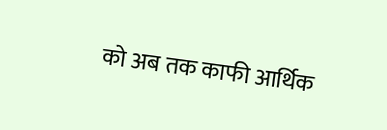को अब तक काफी आर्थिक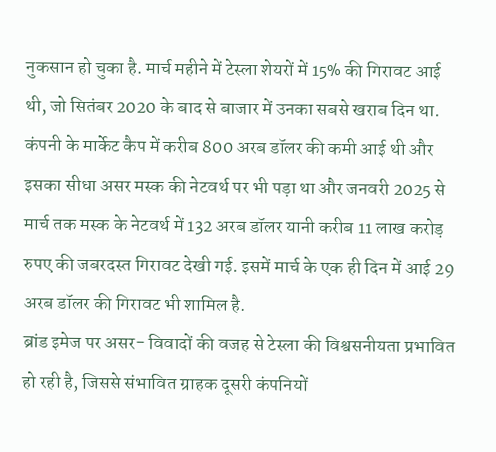नुकसान हो चुका है. मार्च महीने में टेस्ला शेयरों में 15% की गिरावट आई थी, जो सितंबर 2020 के बाद से बाजार में उनका सबसे खराब दिन था. कंपनी के मार्केट कैप में करीब 800 अरब डॉलर की कमी आई थी और इसका सीधा असर मस्क की नेटवर्थ पर भी पड़ा था और जनवरी 2025 से मार्च तक मस्क के नेटवर्थ में 132 अरब डॉलर यानी करीब 11 लाख करोड़ रुपए की जबरदस्त गिरावट देखी गई. इसमें मार्च के एक ही दिन में आई 29 अरब डॉलर की गिरावट भी शामिल है.
ब्रांड इमेज पर असर- विवादों की वजह से टेस्ला की विश्वसनीयता प्रभावित हो रही है, जिससे संभावित ग्राहक दूसरी कंपनियों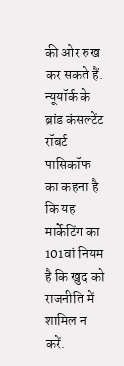की ओर रुख कर सकते हैं. न्यूयॉर्क के ब्रांड कंसल्टेंट रॉबर्ट पासिकॉफ का कहना है कि यह मार्केटिंग का 101वां नियम है कि खुद को राजनीति में शामिल न करें.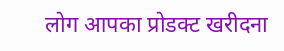लोग आपका प्रोडक्ट खरीदना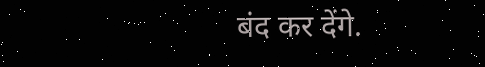बंद कर देंगे.